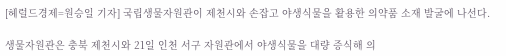[헤럴드경제=원승일 기자] 국립생물자원관이 제천시와 손잡고 야생식물을 활용한 의약품 소재 발굴에 나선다.

생물자원관은 충북 제천시와 21일 인천 서구 자원관에서 야생식물을 대량 증식해 의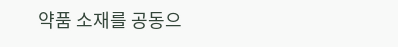약품 소재를 공동으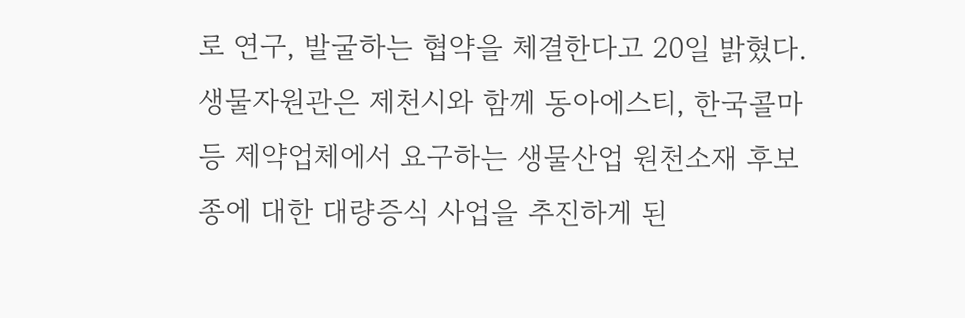로 연구, 발굴하는 협약을 체결한다고 20일 밝혔다. 생물자원관은 제천시와 함께 동아에스티, 한국콜마 등 제약업체에서 요구하는 생물산업 원천소재 후보 종에 대한 대량증식 사업을 추진하게 된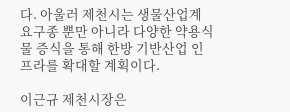다. 아울러 제천시는 생물산업계 요구종 뿐만 아니라 다양한 약용식물 증식을 통해 한방 기반산업 인프라를 확대할 계획이다.

이근규 제천시장은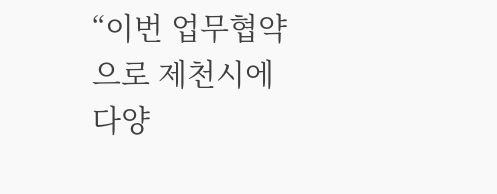“이번 업무협약으로 제천시에 다양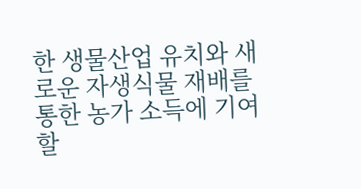한 생물산업 유치와 새로운 자생식물 재배를 통한 농가 소득에 기여할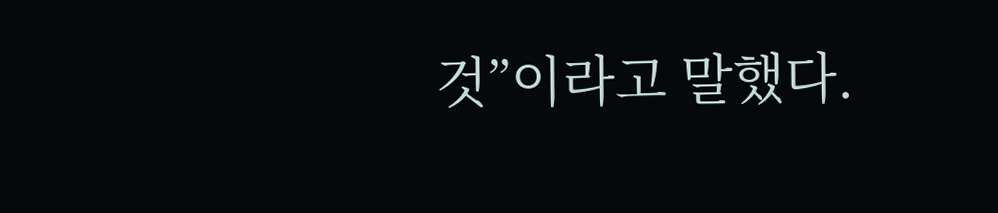것”이라고 말했다.